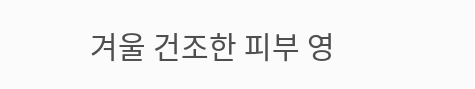겨울 건조한 피부 영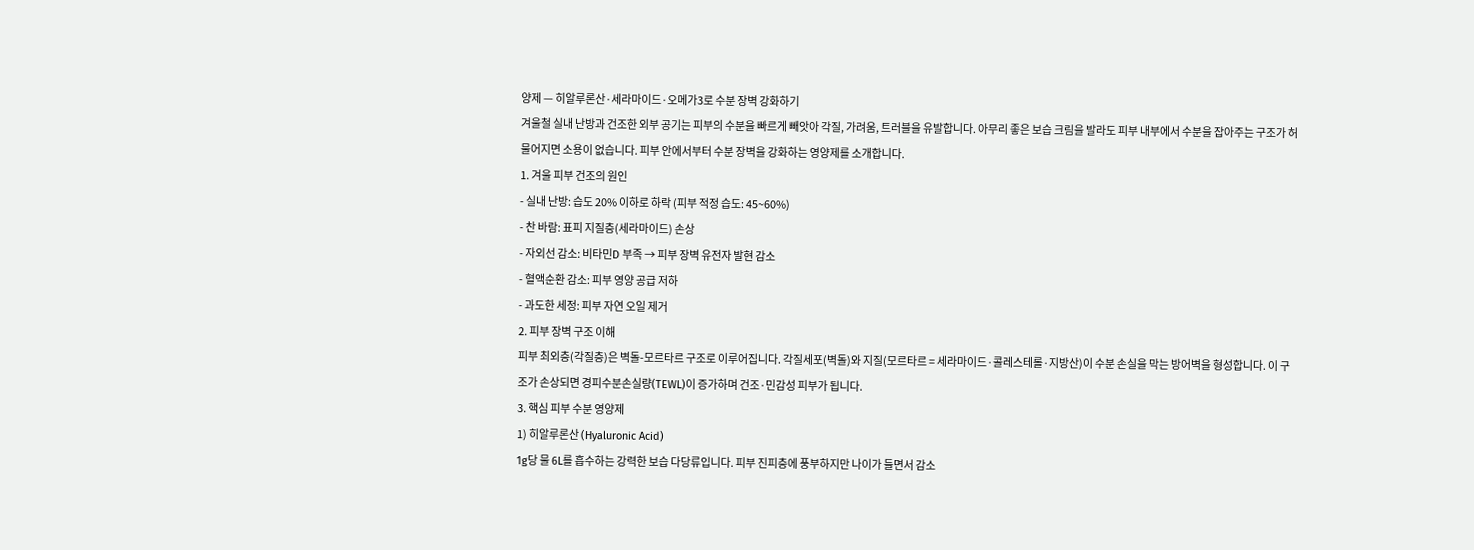양제 — 히알루론산·세라마이드·오메가3로 수분 장벽 강화하기
겨울철 실내 난방과 건조한 외부 공기는 피부의 수분을 빠르게 빼앗아 각질, 가려움, 트러블을 유발합니다. 아무리 좋은 보습 크림을 발라도 피부 내부에서 수분을 잡아주는 구조가 허물어지면 소용이 없습니다. 피부 안에서부터 수분 장벽을 강화하는 영양제를 소개합니다.
1. 겨울 피부 건조의 원인
- 실내 난방: 습도 20% 이하로 하락 (피부 적정 습도: 45~60%)
- 찬 바람: 표피 지질층(세라마이드) 손상
- 자외선 감소: 비타민D 부족 → 피부 장벽 유전자 발현 감소
- 혈액순환 감소: 피부 영양 공급 저하
- 과도한 세정: 피부 자연 오일 제거
2. 피부 장벽 구조 이해
피부 최외층(각질층)은 벽돌-모르타르 구조로 이루어집니다. 각질세포(벽돌)와 지질(모르타르 = 세라마이드·콜레스테롤·지방산)이 수분 손실을 막는 방어벽을 형성합니다. 이 구조가 손상되면 경피수분손실량(TEWL)이 증가하며 건조·민감성 피부가 됩니다.
3. 핵심 피부 수분 영양제
1) 히알루론산 (Hyaluronic Acid)
1g당 물 6L를 흡수하는 강력한 보습 다당류입니다. 피부 진피층에 풍부하지만 나이가 들면서 감소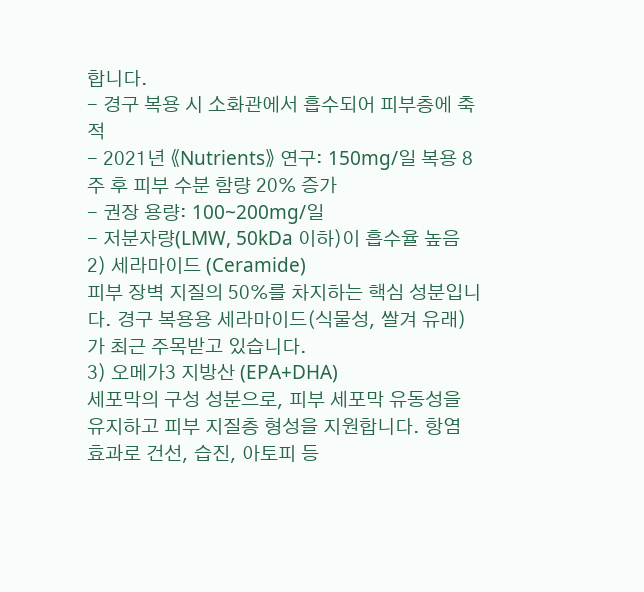합니다.
- 경구 복용 시 소화관에서 흡수되어 피부층에 축적
- 2021년 《Nutrients》 연구: 150mg/일 복용 8주 후 피부 수분 함량 20% 증가
- 권장 용량: 100~200mg/일
- 저분자량(LMW, 50kDa 이하)이 흡수율 높음
2) 세라마이드 (Ceramide)
피부 장벽 지질의 50%를 차지하는 핵심 성분입니다. 경구 복용용 세라마이드(식물성, 쌀겨 유래)가 최근 주목받고 있습니다.
3) 오메가3 지방산 (EPA+DHA)
세포막의 구성 성분으로, 피부 세포막 유동성을 유지하고 피부 지질층 형성을 지원합니다. 항염 효과로 건선, 습진, 아토피 등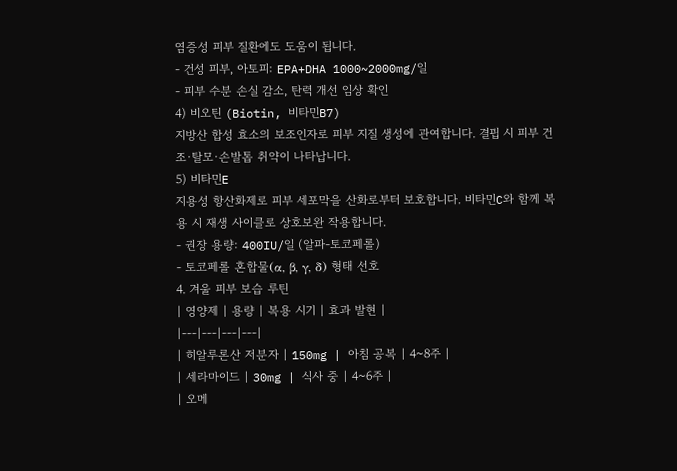염증성 피부 질환에도 도움이 됩니다.
- 건성 피부, 아토피: EPA+DHA 1000~2000mg/일
- 피부 수분 손실 감소, 탄력 개선 임상 확인
4) 비오틴 (Biotin, 비타민B7)
지방산 합성 효소의 보조인자로 피부 지질 생성에 관여합니다. 결핍 시 피부 건조·탈모·손발톱 취약이 나타납니다.
5) 비타민E
지용성 항산화제로 피부 세포막을 산화로부터 보호합니다. 비타민C와 함께 복용 시 재생 사이클로 상호보완 작용합니다.
- 권장 용량: 400IU/일 (알파-토코페롤)
- 토코페롤 혼합물(α, β, γ, δ) 형태 선호
4. 겨울 피부 보습 루틴
| 영양제 | 용량 | 복용 시기 | 효과 발현 |
|---|---|---|---|
| 히알루론산 저분자 | 150mg | 아침 공복 | 4~8주 |
| 세라마이드 | 30mg | 식사 중 | 4~6주 |
| 오메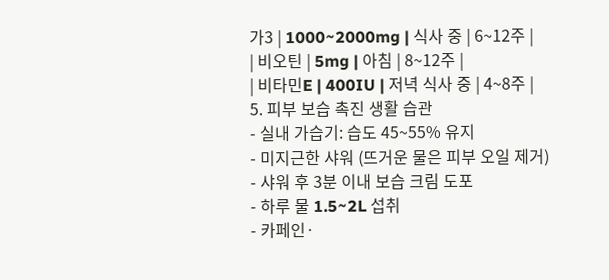가3 | 1000~2000mg | 식사 중 | 6~12주 |
| 비오틴 | 5mg | 아침 | 8~12주 |
| 비타민E | 400IU | 저녁 식사 중 | 4~8주 |
5. 피부 보습 촉진 생활 습관
- 실내 가습기: 습도 45~55% 유지
- 미지근한 샤워 (뜨거운 물은 피부 오일 제거)
- 샤워 후 3분 이내 보습 크림 도포
- 하루 물 1.5~2L 섭취
- 카페인·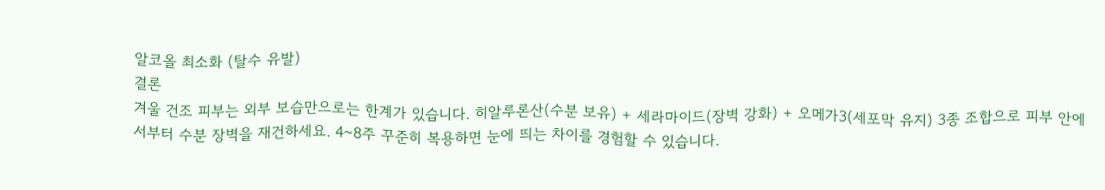알코올 최소화 (탈수 유발)
결론
겨울 건조 피부는 외부 보습만으로는 한계가 있습니다. 히알루론산(수분 보유) + 세라마이드(장벽 강화) + 오메가3(세포막 유지) 3종 조합으로 피부 안에서부터 수분 장벽을 재건하세요. 4~8주 꾸준히 복용하면 눈에 띄는 차이를 경험할 수 있습니다.